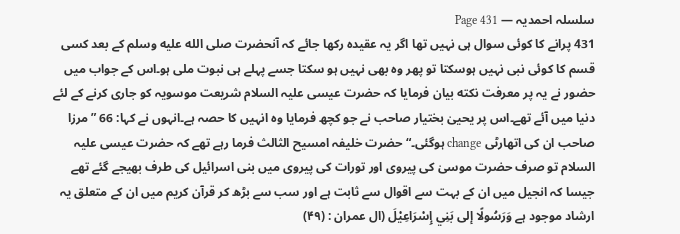سلسلہ احمدیہ — Page 431
431 پرانے کا کوئی سوال ہی نہیں تھا اگر یہ عقیدہ رکھا جائے کہ آنحضرت صلى الله عليه وسلم کے بعد کسی قسم کا کوئی نبی نہیں ہوسکتا تو پھر وہ بھی نہیں ہو سکتا جسے پہلے ہی نبوت ملی ہو۔اس کے جواب میں حضور نے یہ پر معرفت نکته بیان فرمایا کہ حضرت عیسی علیہ السلام شریعت موسویہ کو جاری کرنے کے لئے دنیا میں آئے تھے۔اس پر یحییٰ بختیار صاحب نے جو کچھ فرمایا وہ انہیں کا حصہ ہے۔انہوں نے کہا: 66 ”مرزا صاحب ان کی اتھارٹی change ہوگئی۔“ حضرت خلیفہ امسیح الثالث فرما رہے تھے کہ حضرت عیسی علیہ السلام تو صرف حضرت موسیٰ کی پیروی اور تورات کی پیروی میں بنی اسرائیل کی طرف بھیجے گئے تھے جیسا کہ انجیل میں ان کے بہت سے اقوال سے ثابت ہے اور سب سے بڑھ کر قرآن کریم میں ان کے متعلق یہ ارشاد موجود ہے وَرَسُولًا إلى بَنِي إِسْرَاعِيْلَ (ال عمران : (۴۹)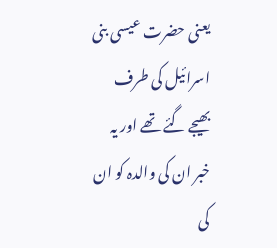یعنی حضرت عیسی بنی اسرائیل کی طرف بھیجے گئے تھے اور یہ خبر ان کی والدہ کو ان کی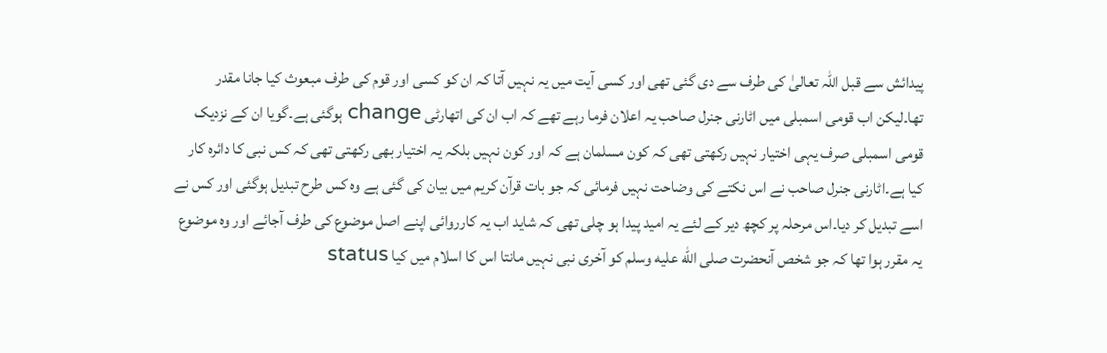پیدائش سے قبل اللہ تعالیٰ کی طرف سے دی گئی تھی اور کسی آیت میں یہ نہیں آتا کہ ان کو کسی اور قوم کی طرف مبعوث کیا جانا مقدر تھا۔لیکن اب قومی اسمبلی میں اٹارنی جنرل صاحب یہ اعلان فرما رہے تھے کہ اب ان کی اتھارٹی change ہوگئی ہے۔گویا ان کے نزدیک قومی اسمبلی صرف یہی اختیار نہیں رکھتی تھی کہ کون مسلمان ہے کہ اور کون نہیں بلکہ یہ اختیار بھی رکھتی تھی کہ کس نبی کا دائرہ کار کیا ہے۔اٹارنی جنرل صاحب نے اس نکتے کی وضاحت نہیں فرمائی کہ جو بات قرآن کریم میں بیان کی گئی ہے وہ کس طرح تبدیل ہوگئی اور کس نے اسے تبدیل کر دیا۔اس مرحلہ پر کچھ دیر کے لئے یہ امید پیدا ہو چلی تھی کہ شاید اب یہ کارروائی اپنے اصل موضوع کی طرف آجائے اور وہ موضوع یہ مقرر ہوا تھا کہ جو شخص آنحضرت صلى الله عليه وسلم کو آخری نبی نہیں مانتا اس کا اسلام میں کیا status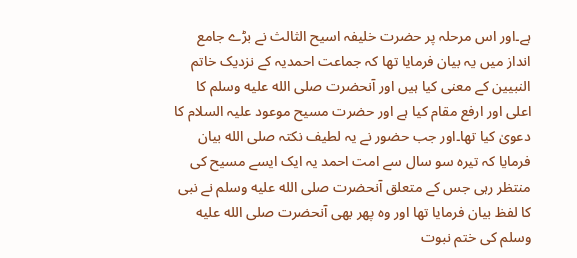ہے۔اور اس مرحلہ پر حضرت خلیفہ اسیح الثالث نے بڑے جامع انداز میں یہ بیان فرمایا تھا کہ جماعت احمدیہ کے نزدیک خاتم النبیین کے معنی کیا ہیں اور آنحضرت صلى الله عليه وسلم کا اعلی اور ارفع مقام کیا ہے اور حضرت مسیح موعود علیہ السلام کا دعویٰ کیا تھا۔اور جب حضور نے یہ لطیف نکتہ صلى الله بیان فرمایا کہ تیرہ سو سال سے امت احمد یہ ایک ایسے مسیح کی منتظر رہی جس کے متعلق آنحضرت صلى الله عليه وسلم نے نبی کا لفظ بیان فرمایا تھا اور وہ پھر بھی آنحضرت صلى الله عليه وسلم کی ختم نبوت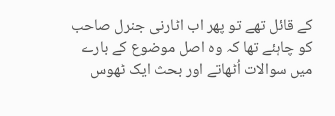کے قائل تھے تو پھر اب اٹارنی جنرل صاحب کو چاہئے تھا کہ وہ اصل موضوع کے بارے میں سوالات اُٹھاتے اور بحث ایک ٹھوس